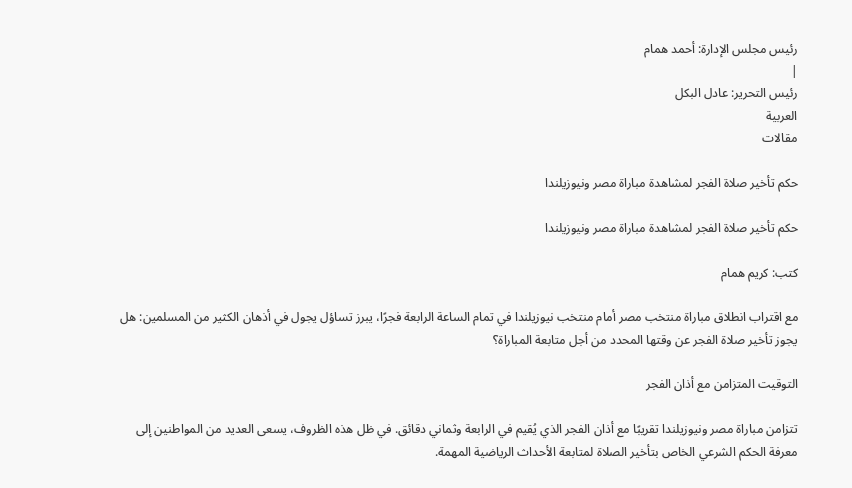رئيس مجلس الإدارة: أحمد همام
|
رئيس التحرير: عادل البكل
العربية
مقالات

حكم تأخير صلاة الفجر لمشاهدة مباراة مصر ونيوزيلندا

حكم تأخير صلاة الفجر لمشاهدة مباراة مصر ونيوزيلندا

كتب: كريم همام

مع اقتراب انطلاق مباراة منتخب مصر أمام منتخب نيوزيلندا في تمام الساعة الرابعة فجرًا، يبرز تساؤل يجول في أذهان الكثير من المسلمين: هل يجوز تأخير صلاة الفجر عن وقتها المحدد من أجل متابعة المباراة؟

التوقيت المتزامن مع أذان الفجر

تتزامن مباراة مصر ونيوزيلندا تقريبًا مع أذان الفجر الذي يُقيم في الرابعة وثماني دقائق. في ظل هذه الظروف، يسعى العديد من المواطنين إلى معرفة الحكم الشرعي الخاص بتأخير الصلاة لمتابعة الأحداث الرياضية المهمة.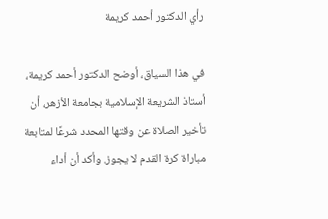رأي الدكتور أحمد كريمة

في هذا السياق، أوضح الدكتور أحمد كريمة، أستاذ الشريعة الإسلامية بجامعة الأزهر، أن تأخير الصلاة عن وقتها المحدد شرعًا لمتابعة مباراة كرة القدم لا يجوز. وأكد أن أداء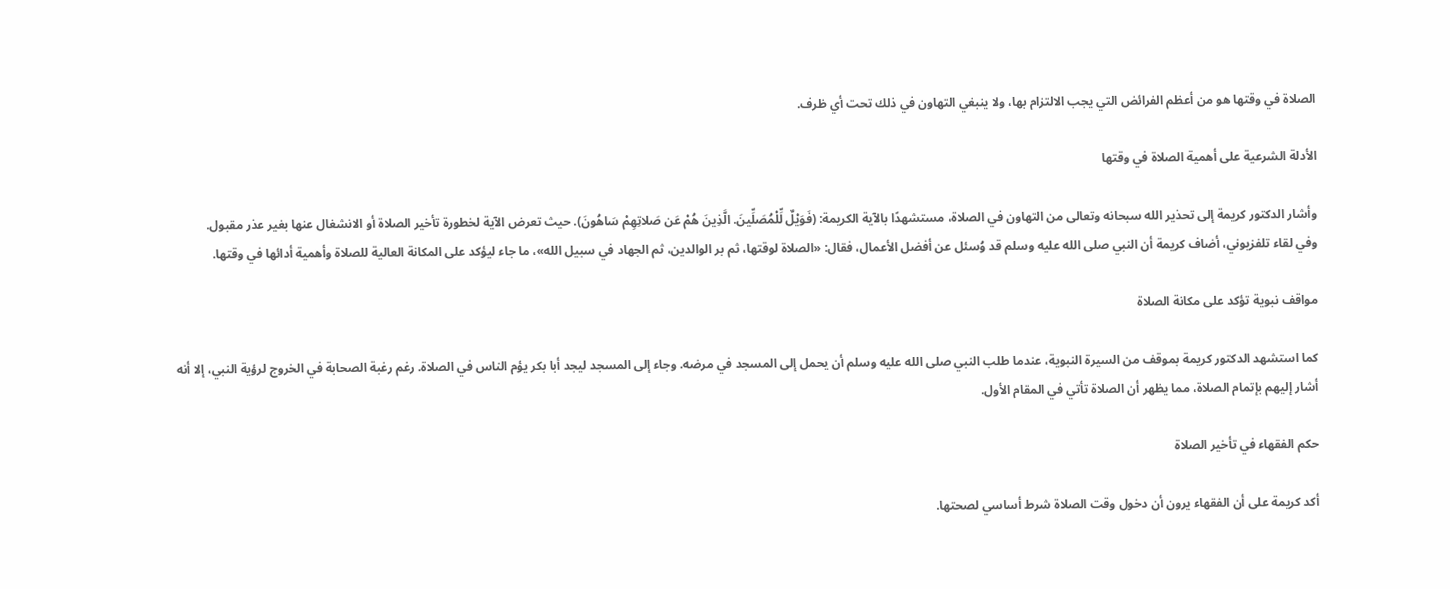الصلاة في وقتها هو من أعظم الفرائض التي يجب الالتزام بها، ولا ينبغي التهاون في ذلك تحت أي ظرف.

الأدلة الشرعية على أهمية الصلاة في وقتها

وأشار الدكتور كريمة إلى تحذير الله سبحانه وتعالى من التهاون في الصلاة، مستشهدًا بالآية الكريمة: (فَوَيْلٌ لِّلْمُصَلِّينَ. الَّذِينَ هُمْ عَن صَلاتِهِمْ سَاهُونَ). حيث تعرض الآية لخطورة تأخير الصلاة أو الانشغال عنها بغير عذر مقبول.
وفي لقاء تلفزيوني، أضاف كريمة أن النبي صلى الله عليه وسلم قد وُسئل عن أفضل الأعمال، فقال: «الصلاة لوقتها، ثم بر الوالدين، ثم الجهاد في سبيل الله»، ما جاء ليؤكد على المكانة العالية للصلاة وأهمية أدائها في وقتها.

مواقف نبوية تؤكد على مكانة الصلاة

كما استشهد الدكتور كريمة بموقف من السيرة النبوية، عندما طلب النبي صلى الله عليه وسلم أن يحمل إلى المسجد في مرضه. وجاء إلى المسجد ليجد أبا بكر يؤم الناس في الصلاة. رغم رغبة الصحابة في الخروج لرؤية النبي، إلا أنه أشار إليهم بإتمام الصلاة، مما يظهر أن الصلاة تأتي في المقام الأول.

حكم الفقهاء في تأخير الصلاة

أكد كريمة على أن الفقهاء يرون أن دخول وقت الصلاة شرط أساسي لصحتها.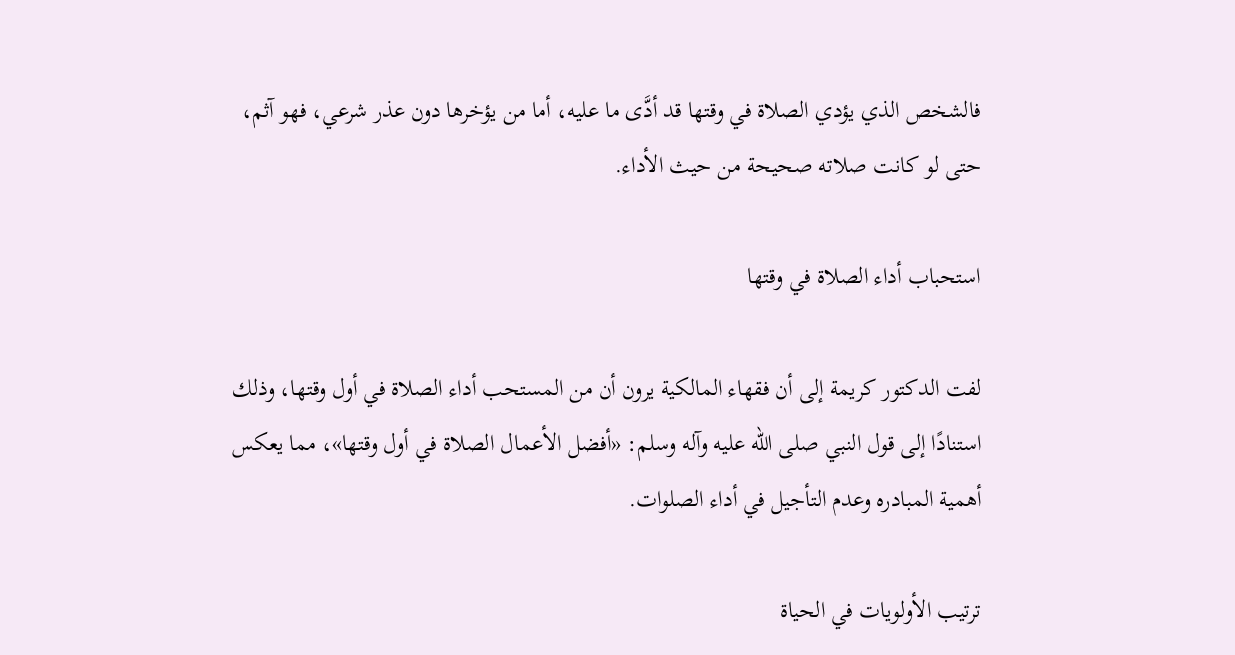فالشخص الذي يؤدي الصلاة في وقتها قد أدَّى ما عليه، أما من يؤخرها دون عذر شرعي، فهو آثم، حتى لو كانت صلاته صحيحة من حيث الأداء.

استحباب أداء الصلاة في وقتها

لفت الدكتور كريمة إلى أن فقهاء المالكية يرون أن من المستحب أداء الصلاة في أول وقتها، وذلك استنادًا إلى قول النبي صلى الله عليه وآله وسلم: «أفضل الأعمال الصلاة في أول وقتها»، مما يعكس أهمية المبادره وعدم التأجيل في أداء الصلوات.

ترتيب الأولويات في الحياة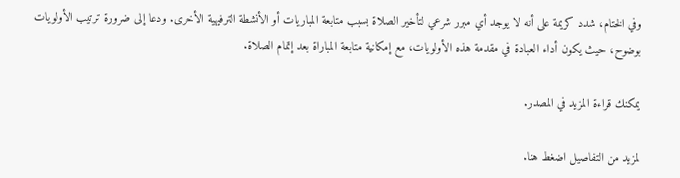وفي الختام، شدد كريمة على أنه لا يوجد أي مبرر شرعي لتأخير الصلاة بسبب متابعة المباريات أو الأنشطة الترفيهية الأخرى. ودعا إلى ضرورة ترتيب الأولويات بوضوح، حيث يكون أداء العبادة في مقدمة هذه الأولويات، مع إمكانية متابعة المباراة بعد إتمام الصلاة.

يمكنك قراءة المزيد في المصدر.

لمزيد من التفاصيل اضغط هنا.